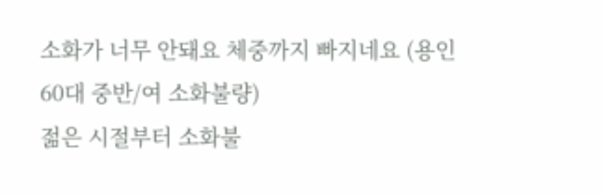소화가 너무 안돼요 체중까지 빠지네요 (용인 60대 중반/여 소화불량)
젊은 시절부터 소화불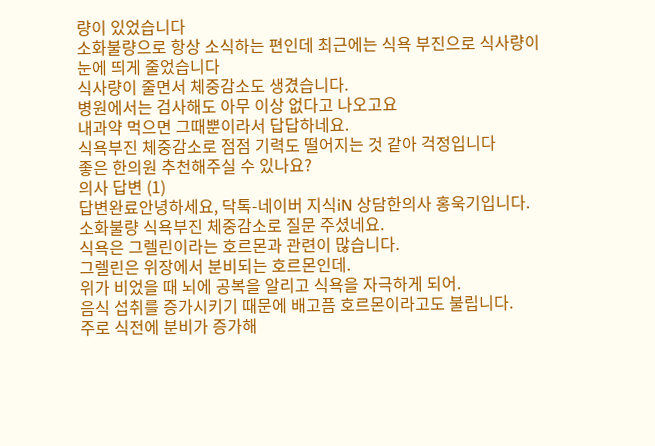량이 있었습니다
소화불량으로 항상 소식하는 편인데 최근에는 식욕 부진으로 식사량이 눈에 띄게 줄었습니다
식사량이 줄면서 체중감소도 생겼습니다.
병원에서는 검사해도 아무 이상 없다고 나오고요
내과약 먹으면 그때뿐이라서 답답하네요.
식욕부진 체중감소로 점점 기력도 떨어지는 것 같아 걱정입니다
좋은 한의원 추천해주실 수 있나요?
의사 답변 (1)
답변완료안녕하세요, 닥톡-네이버 지식iN 상담한의사 홍욱기입니다.
소화불량 식욕부진 체중감소로 질문 주셨네요.
식욕은 그렐린이라는 호르몬과 관련이 많습니다.
그렐린은 위장에서 분비되는 호르몬인데.
위가 비었을 때 뇌에 공복을 알리고 식욕을 자극하게 되어.
음식 섭취를 증가시키기 때문에 배고픔 호르몬이라고도 불립니다.
주로 식전에 분비가 증가해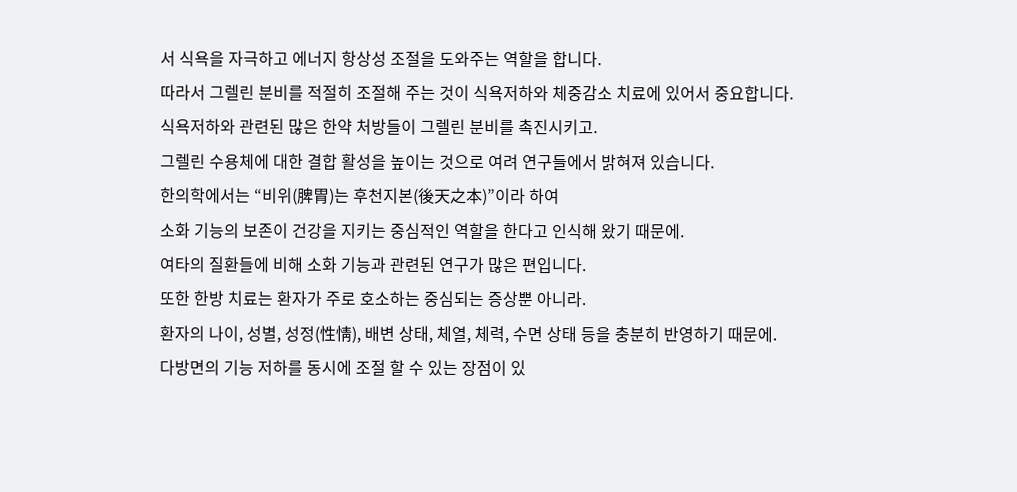서 식욕을 자극하고 에너지 항상성 조절을 도와주는 역할을 합니다.
따라서 그렐린 분비를 적절히 조절해 주는 것이 식욕저하와 체중감소 치료에 있어서 중요합니다.
식욕저하와 관련된 많은 한약 처방들이 그렐린 분비를 촉진시키고.
그렐린 수용체에 대한 결합 활성을 높이는 것으로 여려 연구들에서 밝혀져 있습니다.
한의학에서는 “비위(脾胃)는 후천지본(後天之本)”이라 하여
소화 기능의 보존이 건강을 지키는 중심적인 역할을 한다고 인식해 왔기 때문에.
여타의 질환들에 비해 소화 기능과 관련된 연구가 많은 편입니다.
또한 한방 치료는 환자가 주로 호소하는 중심되는 증상뿐 아니라.
환자의 나이, 성별, 성정(性情), 배변 상태, 체열, 체력, 수면 상태 등을 충분히 반영하기 때문에.
다방면의 기능 저하를 동시에 조절 할 수 있는 장점이 있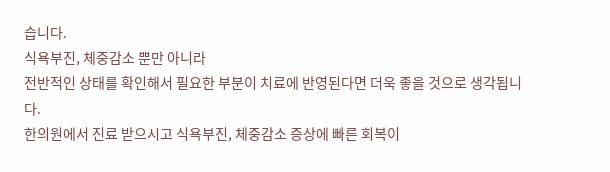습니다.
식욕부진, 체중감소 뿐만 아니라
전반적인 상태를 확인해서 필요한 부분이 치료에 반영된다면 더욱 좋을 것으로 생각됩니다.
한의원에서 진료 받으시고 식욕부진, 체중감소 증상에 빠른 회복이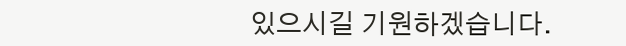있으시길 기원하겠습니다.